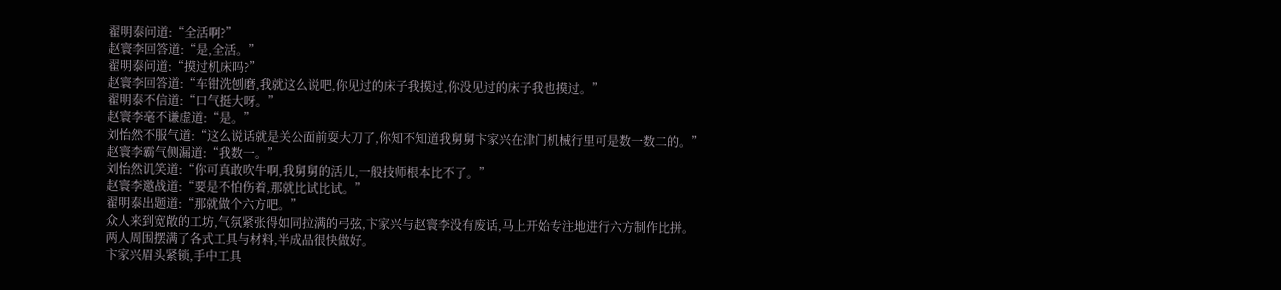翟明泰问道:“全活啊?”
赵寰李回答道:“是,全活。”
翟明泰问道:“摸过机床吗?”
赵寰李回答道:“车钳洗刨磨,我就这么说吧,你见过的床子我摸过,你没见过的床子我也摸过。”
翟明泰不信道:“口气挺大呀。”
赵寰李毫不谦虚道:“是。”
刘怡然不服气道:“这么说话就是关公面前耍大刀了,你知不知道我舅舅卞家兴在津门机械行里可是数一数二的。”
赵寰李霸气侧漏道:“我数一。”
刘怡然讥笑道:“你可真敢吹牛啊,我舅舅的活儿,一般技师根本比不了。”
赵寰李邀战道:“要是不怕伤着,那就比试比试。”
翟明泰出题道:“那就做个六方吧。”
众人来到宽敞的工坊,气氛紧张得如同拉满的弓弦,卞家兴与赵寰李没有废话,马上开始专注地进行六方制作比拼。
两人周围摆满了各式工具与材料,半成品很快做好。
卞家兴眉头紧锁,手中工具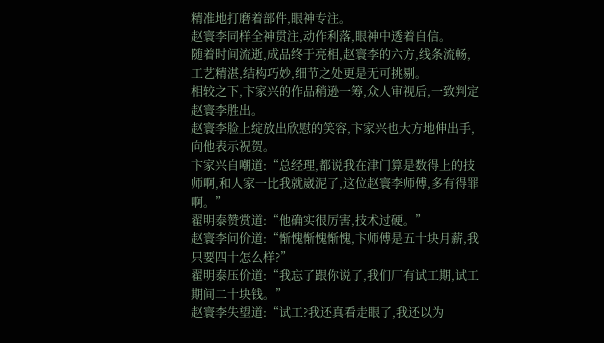精准地打磨着部件,眼神专注。
赵寰李同样全神贯注,动作利落,眼神中透着自信。
随着时间流逝,成品终于亮相,赵寰李的六方,线条流畅,工艺精湛,结构巧妙,细节之处更是无可挑剔。
相较之下,卞家兴的作品稍逊一筹,众人审视后,一致判定赵寰李胜出。
赵寰李脸上绽放出欣慰的笑容,卞家兴也大方地伸出手,向他表示祝贺。
卞家兴自嘲道:“总经理,都说我在津门算是数得上的技师啊,和人家一比我就崴泥了,这位赵寰李师傅,多有得罪啊。”
翟明泰赞赏道:“他确实很厉害,技术过硬。”
赵寰李问价道:“惭愧惭愧惭愧,卞师傅是五十块月薪,我只要四十怎么样?”
翟明泰压价道:“我忘了跟你说了,我们厂有试工期,试工期间二十块钱。”
赵寰李失望道:“试工?我还真看走眼了,我还以为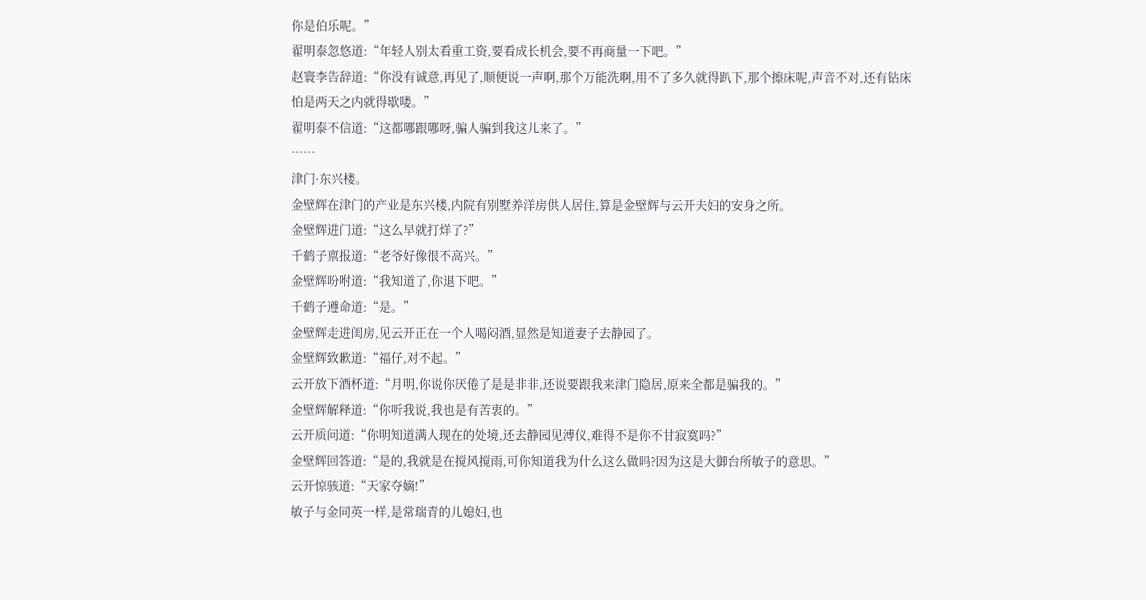你是伯乐呢。”
翟明泰忽悠道:“年轻人别太看重工资,要看成长机会,要不再商量一下吧。”
赵寰李告辞道:“你没有诚意,再见了,顺便说一声啊,那个万能洗啊,用不了多久就得趴下,那个擦床呢,声音不对,还有钻床怕是两天之内就得歇喽。”
翟明泰不信道:“这都哪跟哪呀,骗人骗到我这儿来了。”
……
津门·东兴楼。
金壁辉在津门的产业是东兴楼,内院有别墅养洋房供人居住,算是金壁辉与云开夫妇的安身之所。
金壁辉进门道:“这么早就打烊了?”
千鹤子禀报道:“老爷好像很不高兴。”
金壁辉吩咐道:“我知道了,你退下吧。”
千鹤子遵命道:“是。”
金壁辉走进闺房,见云开正在一个人喝闷酒,显然是知道妻子去静园了。
金壁辉致歉道:“福仔,对不起。”
云开放下酒杯道:“月明,你说你厌倦了是是非非,还说要跟我来津门隐居,原来全都是骗我的。”
金壁辉解释道:“你听我说,我也是有苦衷的。”
云开质问道:“你明知道满人现在的处境,还去静园见溥仪,难得不是你不甘寂寞吗?”
金壁辉回答道:“是的,我就是在搅风搅雨,可你知道我为什么这么做吗?因为这是大御台所敏子的意思。”
云开惊骇道:“天家夺嫡!”
敏子与金同英一样,是常瑞青的儿媳妇,也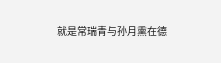就是常瑞青与孙月熏在德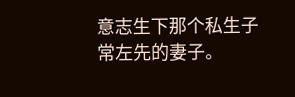意志生下那个私生子常左先的妻子。